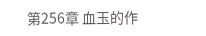第256章 血玉的作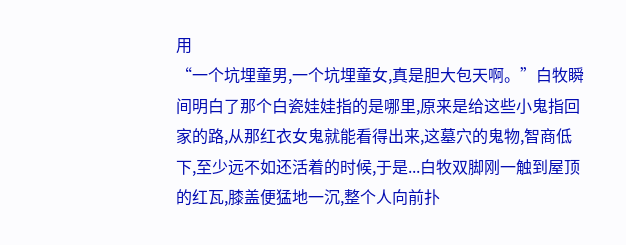用
“一个坑埋童男,一个坑埋童女,真是胆大包天啊。”白牧瞬间明白了那个白瓷娃娃指的是哪里,原来是给这些小鬼指回家的路,从那红衣女鬼就能看得出来,这墓穴的鬼物,智商低下,至少远不如还活着的时候,于是...白牧双脚刚一触到屋顶的红瓦,膝盖便猛地一沉,整个人向前扑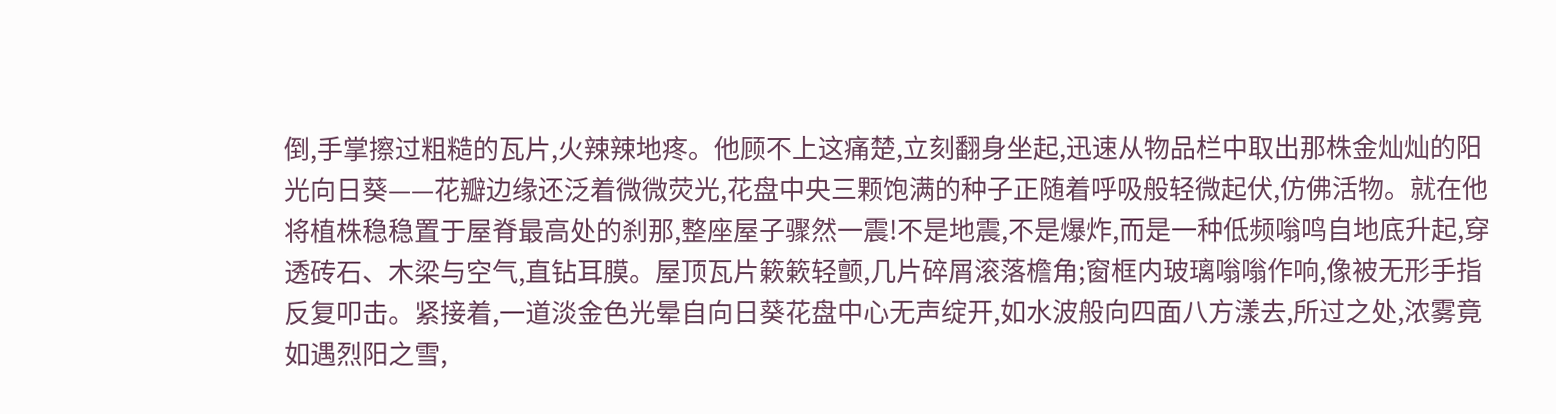倒,手掌擦过粗糙的瓦片,火辣辣地疼。他顾不上这痛楚,立刻翻身坐起,迅速从物品栏中取出那株金灿灿的阳光向日葵——花瓣边缘还泛着微微荧光,花盘中央三颗饱满的种子正随着呼吸般轻微起伏,仿佛活物。就在他将植株稳稳置于屋脊最高处的刹那,整座屋子骤然一震!不是地震,不是爆炸,而是一种低频嗡鸣自地底升起,穿透砖石、木梁与空气,直钻耳膜。屋顶瓦片簌簌轻颤,几片碎屑滚落檐角;窗框内玻璃嗡嗡作响,像被无形手指反复叩击。紧接着,一道淡金色光晕自向日葵花盘中心无声绽开,如水波般向四面八方漾去,所过之处,浓雾竟如遇烈阳之雪,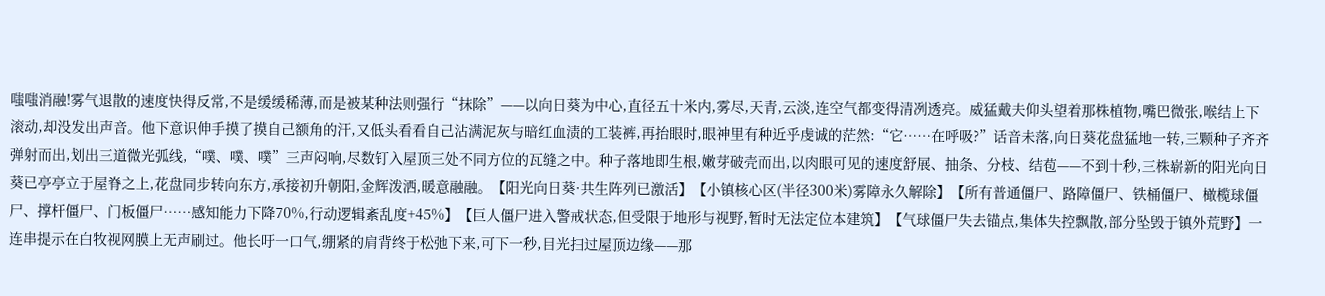嗤嗤消融!雾气退散的速度快得反常,不是缓缓稀薄,而是被某种法则强行“抹除”——以向日葵为中心,直径五十米内,雾尽,天青,云淡,连空气都变得清冽透亮。威猛戴夫仰头望着那株植物,嘴巴微张,喉结上下滚动,却没发出声音。他下意识伸手摸了摸自己额角的汗,又低头看看自己沾满泥灰与暗红血渍的工装裤,再抬眼时,眼神里有种近乎虔诚的茫然:“它……在呼吸?”话音未落,向日葵花盘猛地一转,三颗种子齐齐弹射而出,划出三道微光弧线,“噗、噗、噗”三声闷响,尽数钉入屋顶三处不同方位的瓦缝之中。种子落地即生根,嫩芽破壳而出,以肉眼可见的速度舒展、抽条、分枝、结苞——不到十秒,三株崭新的阳光向日葵已亭亭立于屋脊之上,花盘同步转向东方,承接初升朝阳,金辉泼洒,暖意融融。【阳光向日葵·共生阵列已激活】【小镇核心区(半径300米)雾障永久解除】【所有普通僵尸、路障僵尸、铁桶僵尸、橄榄球僵尸、撑杆僵尸、门板僵尸……感知能力下降70%,行动逻辑紊乱度+45%】【巨人僵尸进入警戒状态,但受限于地形与视野,暂时无法定位本建筑】【气球僵尸失去锚点,集体失控飘散,部分坠毁于镇外荒野】一连串提示在白牧视网膜上无声刷过。他长吁一口气,绷紧的肩背终于松弛下来,可下一秒,目光扫过屋顶边缘——那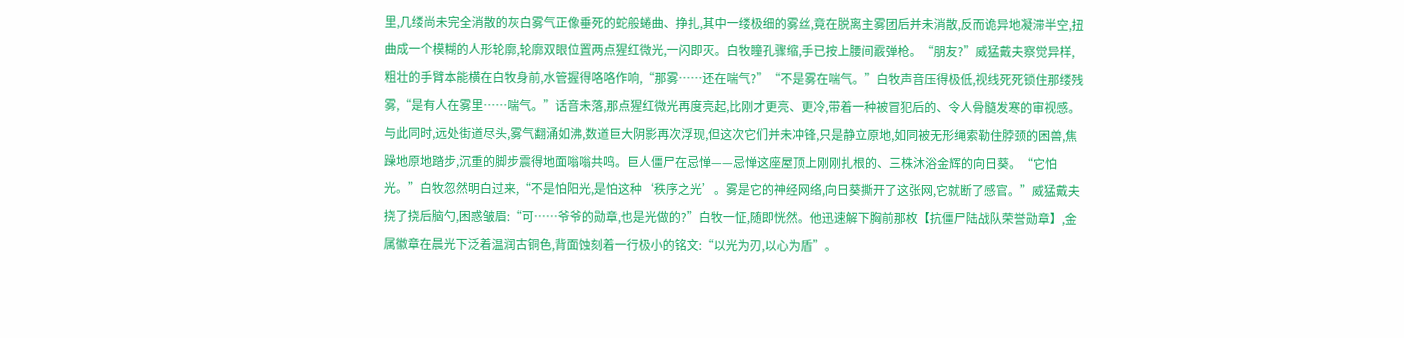里,几缕尚未完全消散的灰白雾气正像垂死的蛇般蜷曲、挣扎,其中一缕极细的雾丝,竟在脱离主雾团后并未消散,反而诡异地凝滞半空,扭曲成一个模糊的人形轮廓,轮廓双眼位置两点猩红微光,一闪即灭。白牧瞳孔骤缩,手已按上腰间霰弹枪。“朋友?”威猛戴夫察觉异样,粗壮的手臂本能横在白牧身前,水管握得咯咯作响,“那雾……还在喘气?”“不是雾在喘气。”白牧声音压得极低,视线死死锁住那缕残雾,“是有人在雾里……喘气。”话音未落,那点猩红微光再度亮起,比刚才更亮、更冷,带着一种被冒犯后的、令人骨髓发寒的审视感。与此同时,远处街道尽头,雾气翻涌如沸,数道巨大阴影再次浮现,但这次它们并未冲锋,只是静立原地,如同被无形绳索勒住脖颈的困兽,焦躁地原地踏步,沉重的脚步震得地面嗡嗡共鸣。巨人僵尸在忌惮——忌惮这座屋顶上刚刚扎根的、三株沐浴金辉的向日葵。“它怕光。”白牧忽然明白过来,“不是怕阳光,是怕这种‘秩序之光’。雾是它的神经网络,向日葵撕开了这张网,它就断了感官。”威猛戴夫挠了挠后脑勺,困惑皱眉:“可……爷爷的勋章,也是光做的?”白牧一怔,随即恍然。他迅速解下胸前那枚【抗僵尸陆战队荣誉勋章】,金属徽章在晨光下泛着温润古铜色,背面蚀刻着一行极小的铭文:“以光为刃,以心为盾”。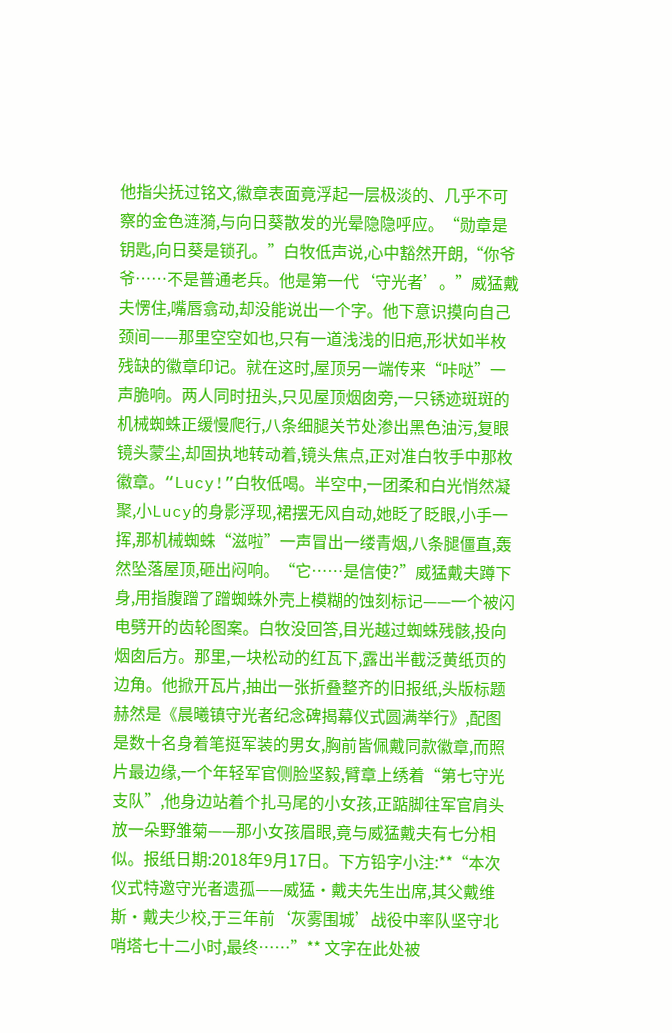他指尖抚过铭文,徽章表面竟浮起一层极淡的、几乎不可察的金色涟漪,与向日葵散发的光晕隐隐呼应。“勋章是钥匙,向日葵是锁孔。”白牧低声说,心中豁然开朗,“你爷爷……不是普通老兵。他是第一代‘守光者’。”威猛戴夫愣住,嘴唇翕动,却没能说出一个字。他下意识摸向自己颈间——那里空空如也,只有一道浅浅的旧疤,形状如半枚残缺的徽章印记。就在这时,屋顶另一端传来“咔哒”一声脆响。两人同时扭头,只见屋顶烟囱旁,一只锈迹斑斑的机械蜘蛛正缓慢爬行,八条细腿关节处渗出黑色油污,复眼镜头蒙尘,却固执地转动着,镜头焦点,正对准白牧手中那枚徽章。“Lucy!”白牧低喝。半空中,一团柔和白光悄然凝聚,小Lucy的身影浮现,裙摆无风自动,她眨了眨眼,小手一挥,那机械蜘蛛“滋啦”一声冒出一缕青烟,八条腿僵直,轰然坠落屋顶,砸出闷响。“它……是信使?”威猛戴夫蹲下身,用指腹蹭了蹭蜘蛛外壳上模糊的蚀刻标记——一个被闪电劈开的齿轮图案。白牧没回答,目光越过蜘蛛残骸,投向烟囱后方。那里,一块松动的红瓦下,露出半截泛黄纸页的边角。他掀开瓦片,抽出一张折叠整齐的旧报纸,头版标题赫然是《晨曦镇守光者纪念碑揭幕仪式圆满举行》,配图是数十名身着笔挺军装的男女,胸前皆佩戴同款徽章,而照片最边缘,一个年轻军官侧脸坚毅,臂章上绣着“第七守光支队”,他身边站着个扎马尾的小女孩,正踮脚往军官肩头放一朵野雏菊——那小女孩眉眼,竟与威猛戴夫有七分相似。报纸日期:2018年9月17日。下方铅字小注:**“本次仪式特邀守光者遗孤——威猛·戴夫先生出席,其父戴维斯·戴夫少校,于三年前‘灰雾围城’战役中率队坚守北哨塔七十二小时,最终……”** 文字在此处被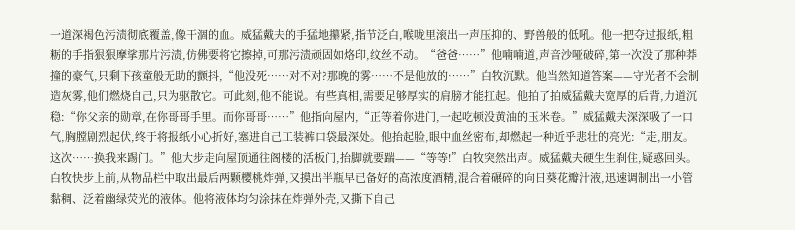一道深褐色污渍彻底覆盖,像干涸的血。威猛戴夫的手猛地攥紧,指节泛白,喉咙里滚出一声压抑的、野兽般的低吼。他一把夺过报纸,粗粝的手指狠狠摩挲那片污渍,仿佛要将它擦掉,可那污渍顽固如烙印,纹丝不动。“爸爸……”他喃喃道,声音沙哑破碎,第一次没了那种莽撞的豪气,只剩下孩童般无助的颤抖,“他没死……对不对?那晚的雾……不是他放的……”白牧沉默。他当然知道答案——守光者不会制造灰雾,他们燃烧自己,只为驱散它。可此刻,他不能说。有些真相,需要足够厚实的肩膀才能扛起。他拍了拍威猛戴夫宽厚的后背,力道沉稳:“你父亲的勋章,在你哥哥手里。而你哥哥……”他指向屋内,“正等着你进门,一起吃顿没黄油的玉米卷。”威猛戴夫深深吸了一口气,胸膛剧烈起伏,终于将报纸小心折好,塞进自己工装裤口袋最深处。他抬起脸,眼中血丝密布,却燃起一种近乎悲壮的亮光:“走,朋友。这次……换我来踢门。”他大步走向屋顶通往阁楼的活板门,抬脚就要踹——“等等!”白牧突然出声。威猛戴夫硬生生刹住,疑惑回头。白牧快步上前,从物品栏中取出最后两颗樱桃炸弹,又摸出半瓶早已备好的高浓度酒精,混合着碾碎的向日葵花瓣汁液,迅速调制出一小管黏稠、泛着幽绿荧光的液体。他将液体均匀涂抹在炸弹外壳,又撕下自己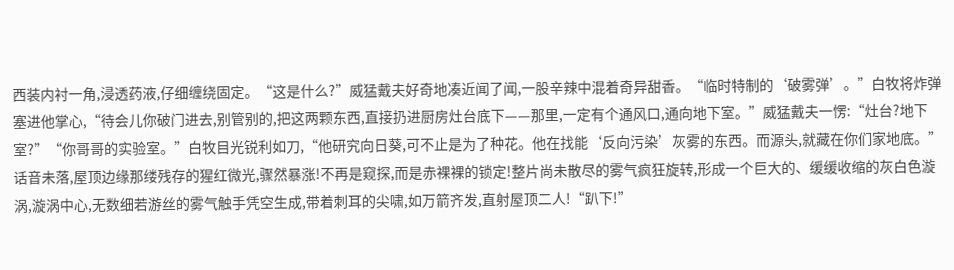西装内衬一角,浸透药液,仔细缠绕固定。“这是什么?”威猛戴夫好奇地凑近闻了闻,一股辛辣中混着奇异甜香。“临时特制的‘破雾弹’。”白牧将炸弹塞进他掌心,“待会儿你破门进去,别管别的,把这两颗东西,直接扔进厨房灶台底下——那里,一定有个通风口,通向地下室。”威猛戴夫一愣:“灶台?地下室?”“你哥哥的实验室。”白牧目光锐利如刀,“他研究向日葵,可不止是为了种花。他在找能‘反向污染’灰雾的东西。而源头,就藏在你们家地底。”话音未落,屋顶边缘那缕残存的猩红微光,骤然暴涨!不再是窥探,而是赤裸裸的锁定!整片尚未散尽的雾气疯狂旋转,形成一个巨大的、缓缓收缩的灰白色漩涡,漩涡中心,无数细若游丝的雾气触手凭空生成,带着刺耳的尖啸,如万箭齐发,直射屋顶二人!“趴下!”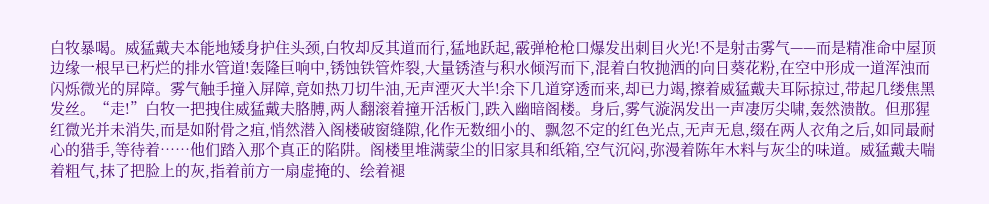白牧暴喝。威猛戴夫本能地矮身护住头颈,白牧却反其道而行,猛地跃起,霰弹枪枪口爆发出刺目火光!不是射击雾气——而是精准命中屋顶边缘一根早已朽烂的排水管道!轰隆巨响中,锈蚀铁管炸裂,大量锈渣与积水倾泻而下,混着白牧抛洒的向日葵花粉,在空中形成一道浑浊而闪烁微光的屏障。雾气触手撞入屏障,竟如热刀切牛油,无声湮灭大半!余下几道穿透而来,却已力竭,擦着威猛戴夫耳际掠过,带起几缕焦黑发丝。“走!”白牧一把拽住威猛戴夫胳膊,两人翻滚着撞开活板门,跌入幽暗阁楼。身后,雾气漩涡发出一声凄厉尖啸,轰然溃散。但那猩红微光并未消失,而是如附骨之疽,悄然潜入阁楼破窗缝隙,化作无数细小的、飘忽不定的红色光点,无声无息,缀在两人衣角之后,如同最耐心的猎手,等待着……他们踏入那个真正的陷阱。阁楼里堆满蒙尘的旧家具和纸箱,空气沉闷,弥漫着陈年木料与灰尘的味道。威猛戴夫喘着粗气,抹了把脸上的灰,指着前方一扇虚掩的、绘着褪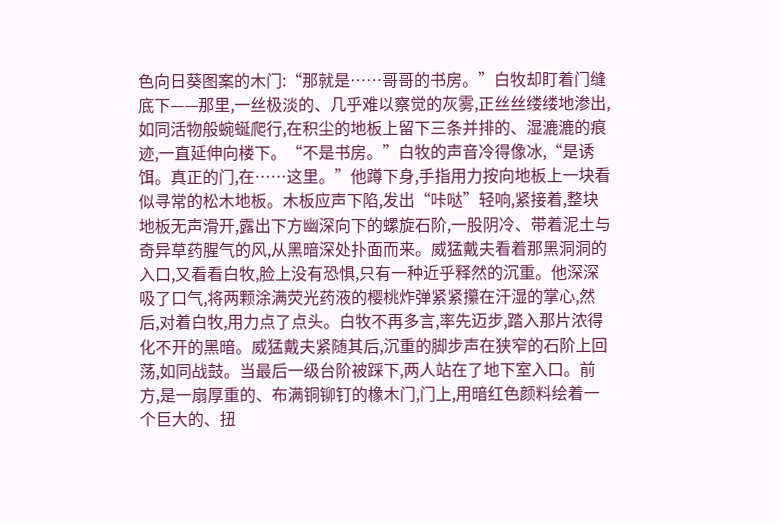色向日葵图案的木门:“那就是……哥哥的书房。”白牧却盯着门缝底下——那里,一丝极淡的、几乎难以察觉的灰雾,正丝丝缕缕地渗出,如同活物般蜿蜒爬行,在积尘的地板上留下三条并排的、湿漉漉的痕迹,一直延伸向楼下。“不是书房。”白牧的声音冷得像冰,“是诱饵。真正的门,在……这里。”他蹲下身,手指用力按向地板上一块看似寻常的松木地板。木板应声下陷,发出“咔哒”轻响,紧接着,整块地板无声滑开,露出下方幽深向下的螺旋石阶,一股阴冷、带着泥土与奇异草药腥气的风,从黑暗深处扑面而来。威猛戴夫看着那黑洞洞的入口,又看看白牧,脸上没有恐惧,只有一种近乎释然的沉重。他深深吸了口气,将两颗涂满荧光药液的樱桃炸弹紧紧攥在汗湿的掌心,然后,对着白牧,用力点了点头。白牧不再多言,率先迈步,踏入那片浓得化不开的黑暗。威猛戴夫紧随其后,沉重的脚步声在狭窄的石阶上回荡,如同战鼓。当最后一级台阶被踩下,两人站在了地下室入口。前方,是一扇厚重的、布满铜铆钉的橡木门,门上,用暗红色颜料绘着一个巨大的、扭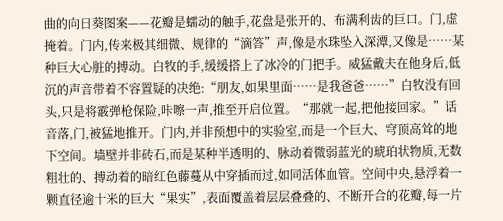曲的向日葵图案——花瓣是蠕动的触手,花盘是张开的、布满利齿的巨口。门,虚掩着。门内,传来极其细微、规律的“滴答”声,像是水珠坠入深潭,又像是……某种巨大心脏的搏动。白牧的手,缓缓搭上了冰冷的门把手。威猛戴夫在他身后,低沉的声音带着不容置疑的决绝:“朋友,如果里面……是我爸爸……”白牧没有回头,只是将霰弹枪保险,咔嚓一声,推至开启位置。“那就一起,把他接回家。”话音落,门,被猛地推开。门内,并非预想中的实验室,而是一个巨大、穹顶高耸的地下空间。墙壁并非砖石,而是某种半透明的、脉动着微弱蓝光的琥珀状物质,无数粗壮的、搏动着的暗红色藤蔓从中穿插而过,如同活体血管。空间中央,悬浮着一颗直径逾十米的巨大“果实”,表面覆盖着层层叠叠的、不断开合的花瓣,每一片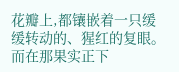花瓣上,都镶嵌着一只缓缓转动的、猩红的复眼。而在那果实正下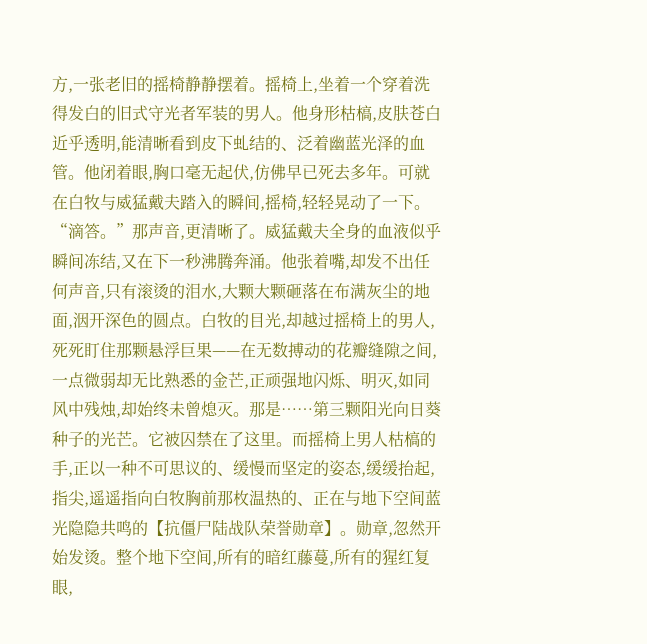方,一张老旧的摇椅静静摆着。摇椅上,坐着一个穿着洗得发白的旧式守光者军装的男人。他身形枯槁,皮肤苍白近乎透明,能清晰看到皮下虬结的、泛着幽蓝光泽的血管。他闭着眼,胸口毫无起伏,仿佛早已死去多年。可就在白牧与威猛戴夫踏入的瞬间,摇椅,轻轻晃动了一下。“滴答。”那声音,更清晰了。威猛戴夫全身的血液似乎瞬间冻结,又在下一秒沸腾奔涌。他张着嘴,却发不出任何声音,只有滚烫的泪水,大颗大颗砸落在布满灰尘的地面,洇开深色的圆点。白牧的目光,却越过摇椅上的男人,死死盯住那颗悬浮巨果——在无数搏动的花瓣缝隙之间,一点微弱却无比熟悉的金芒,正顽强地闪烁、明灭,如同风中残烛,却始终未曾熄灭。那是……第三颗阳光向日葵种子的光芒。它被囚禁在了这里。而摇椅上男人枯槁的手,正以一种不可思议的、缓慢而坚定的姿态,缓缓抬起,指尖,遥遥指向白牧胸前那枚温热的、正在与地下空间蓝光隐隐共鸣的【抗僵尸陆战队荣誉勋章】。勋章,忽然开始发烫。整个地下空间,所有的暗红藤蔓,所有的猩红复眼,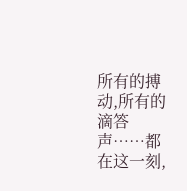所有的搏动,所有的滴答声……都在这一刻,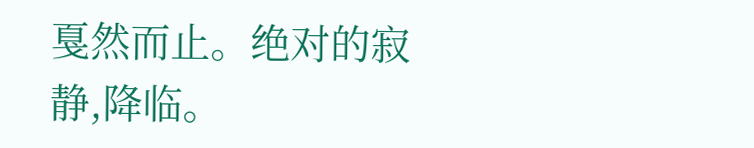戛然而止。绝对的寂静,降临。